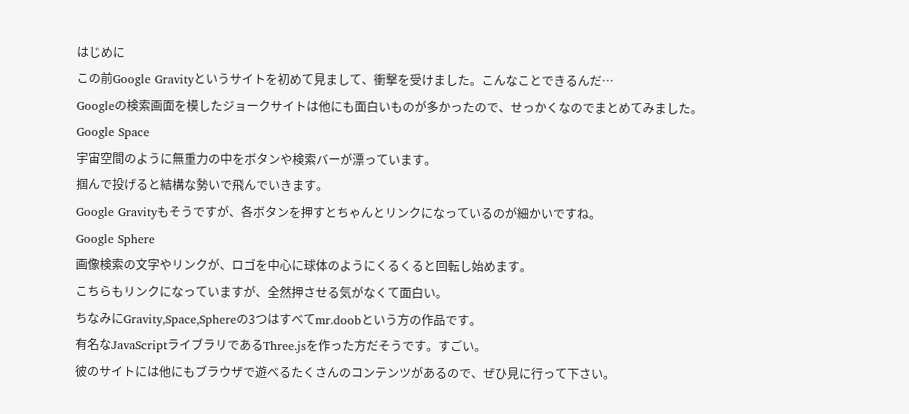はじめに
この前Google Gravityというサイトを初めて見まして、衝撃を受けました。こんなことできるんだ…
Googleの検索画面を模したジョークサイトは他にも面白いものが多かったので、せっかくなのでまとめてみました。
Google Space
宇宙空間のように無重力の中をボタンや検索バーが漂っています。
掴んで投げると結構な勢いで飛んでいきます。
Google Gravityもそうですが、各ボタンを押すとちゃんとリンクになっているのが細かいですね。
Google Sphere
画像検索の文字やリンクが、ロゴを中心に球体のようにくるくると回転し始めます。
こちらもリンクになっていますが、全然押させる気がなくて面白い。
ちなみにGravity,Space,Sphereの3つはすべてmr.doobという方の作品です。
有名なJavaScriptライブラリであるThree.jsを作った方だそうです。すごい。
彼のサイトには他にもブラウザで遊べるたくさんのコンテンツがあるので、ぜひ見に行って下さい。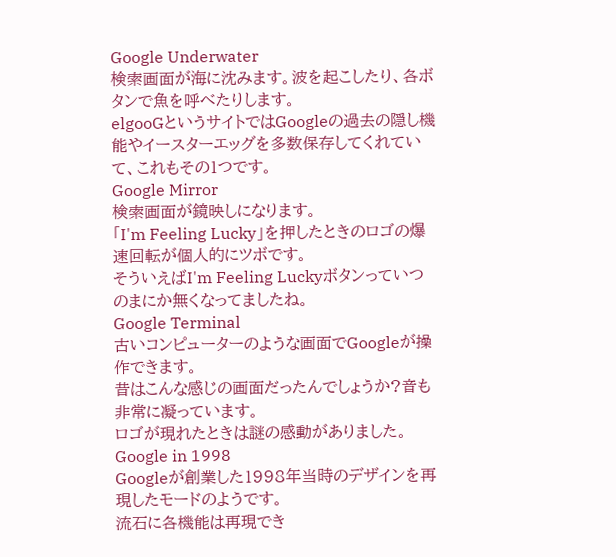Google Underwater
検索画面が海に沈みます。波を起こしたり、各ボタンで魚を呼べたりします。
elgooGというサイトではGoogleの過去の隠し機能やイースターエッグを多数保存してくれていて、これもその1つです。
Google Mirror
検索画面が鏡映しになります。
「I'm Feeling Lucky」を押したときのロゴの爆速回転が個人的にツボです。
そういえばI'm Feeling Luckyボタンっていつのまにか無くなってましたね。
Google Terminal
古いコンピューターのような画面でGoogleが操作できます。
昔はこんな感じの画面だったんでしょうか?音も非常に凝っています。
ロゴが現れたときは謎の感動がありました。
Google in 1998
Googleが創業した1998年当時のデザインを再現したモードのようです。
流石に各機能は再現でき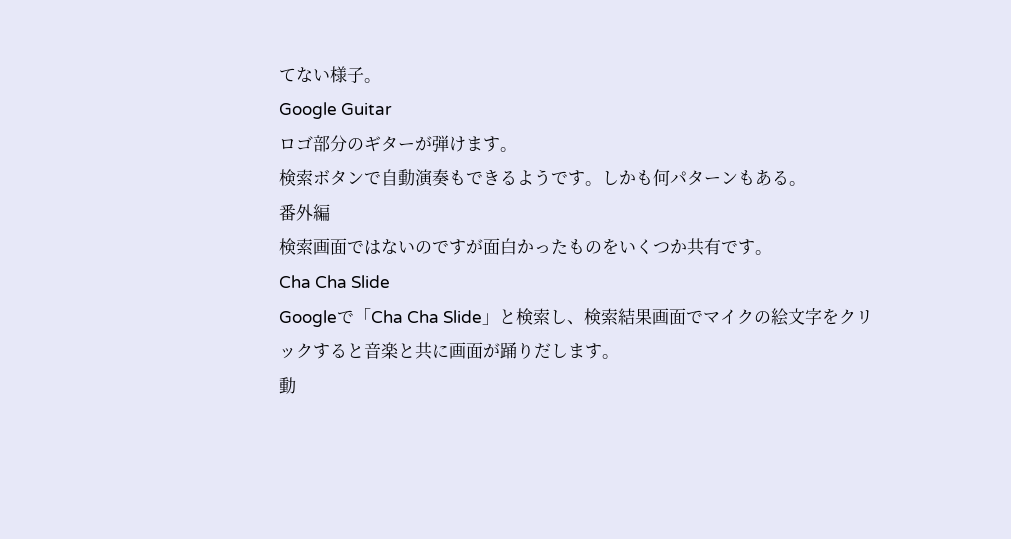てない様子。
Google Guitar
ロゴ部分のギターが弾けます。
検索ボタンで自動演奏もできるようです。しかも何パターンもある。
番外編
検索画面ではないのですが面白かったものをいくつか共有です。
Cha Cha Slide
Googleで「Cha Cha Slide」と検索し、検索結果画面でマイクの絵文字をクリックすると音楽と共に画面が踊りだします。
動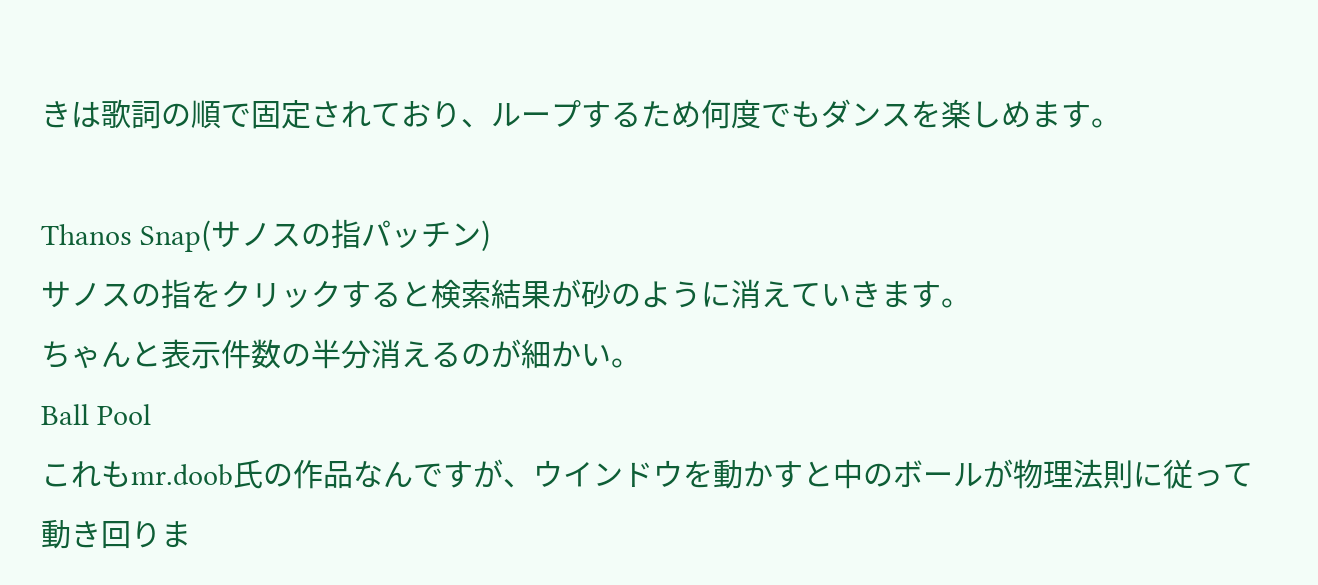きは歌詞の順で固定されており、ループするため何度でもダンスを楽しめます。

Thanos Snap(サノスの指パッチン)
サノスの指をクリックすると検索結果が砂のように消えていきます。
ちゃんと表示件数の半分消えるのが細かい。
Ball Pool
これもmr.doob氏の作品なんですが、ウインドウを動かすと中のボールが物理法則に従って動き回りま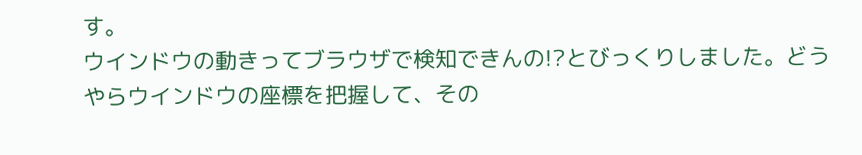す。
ウインドウの動きってブラウザで検知できんの!?とびっくりしました。どうやらウインドウの座標を把握して、その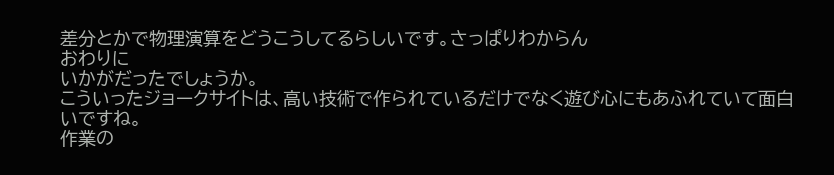差分とかで物理演算をどうこうしてるらしいです。さっぱりわからん
おわりに
いかがだったでしょうか。
こういったジョークサイトは、高い技術で作られているだけでなく遊び心にもあふれていて面白いですね。
作業の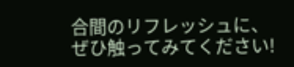合間のリフレッシュに、ぜひ触ってみてください!